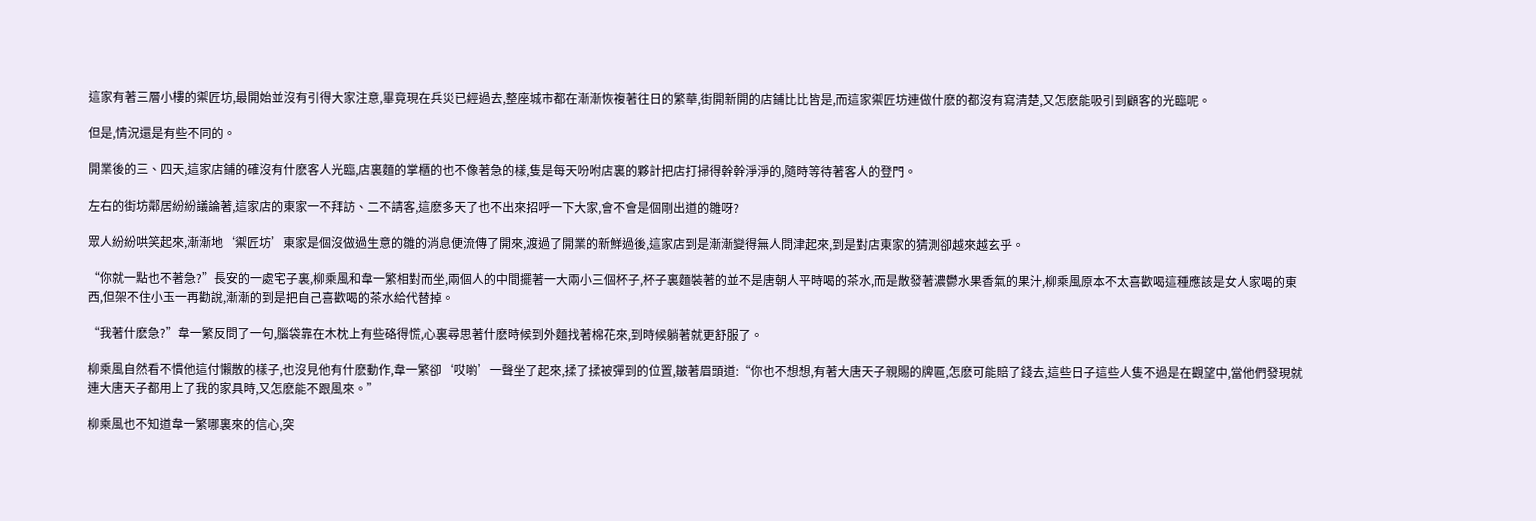這家有著三層小樓的禦匠坊,最開始並沒有引得大家注意,畢竟現在兵災已經過去,整座城市都在漸漸恢複著往日的繁華,街開新開的店鋪比比皆是,而這家禦匠坊連做什麽的都沒有寫清楚,又怎麽能吸引到顧客的光臨呢。

但是,情況還是有些不同的。

開業後的三、四天,這家店鋪的確沒有什麽客人光臨,店裏麵的掌櫃的也不像著急的樣,隻是每天吩咐店裏的夥計把店打掃得幹幹淨淨的,隨時等待著客人的登門。

左右的街坊鄰居紛紛議論著,這家店的東家一不拜訪、二不請客,這麽多天了也不出來招呼一下大家,會不會是個剛出道的雛呀?

眾人紛紛哄笑起來,漸漸地‘禦匠坊’東家是個沒做過生意的雛的消息便流傳了開來,渡過了開業的新鮮過後,這家店到是漸漸變得無人問津起來,到是對店東家的猜測卻越來越玄乎。

“你就一點也不著急?”長安的一處宅子裏,柳乘風和韋一繁相對而坐,兩個人的中間擺著一大兩小三個杯子,杯子裏麵裝著的並不是唐朝人平時喝的茶水,而是散發著濃鬱水果香氣的果汁,柳乘風原本不太喜歡喝這種應該是女人家喝的東西,但架不住小玉一再勸說,漸漸的到是把自己喜歡喝的茶水給代替掉。

“我著什麽急?”韋一繁反問了一句,腦袋靠在木枕上有些硌得慌,心裏尋思著什麽時候到外麵找著棉花來,到時候躺著就更舒服了。

柳乘風自然看不慣他這付懶散的樣子,也沒見他有什麽動作,韋一繁卻‘哎喲’一聲坐了起來,揉了揉被彈到的位置,皺著眉頭道:“你也不想想,有著大唐天子親賜的牌匾,怎麽可能賠了錢去,這些日子這些人隻不過是在觀望中,當他們發現就連大唐天子都用上了我的家具時,又怎麽能不跟風來。”

柳乘風也不知道韋一繁哪裏來的信心,突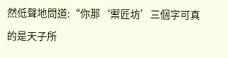然低聲地問道:“你那‘禦匠坊’三個字可真的是天子所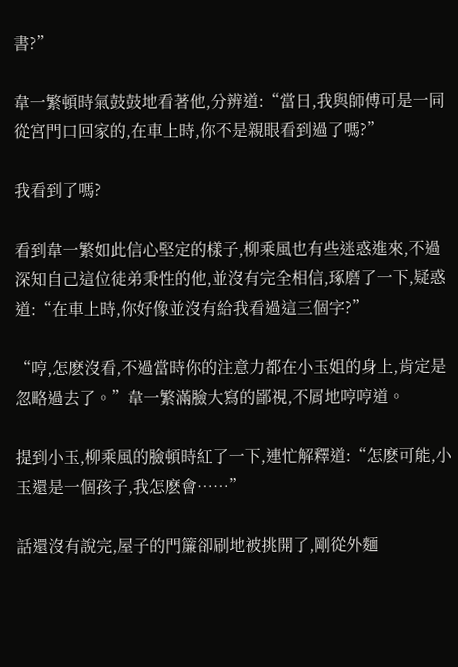書?”

韋一繁頓時氣鼓鼓地看著他,分辨道:“當日,我與師傅可是一同從宮門口回家的,在車上時,你不是親眼看到過了嗎?”

我看到了嗎?

看到韋一繁如此信心堅定的樣子,柳乘風也有些迷惑進來,不過深知自己這位徒弟秉性的他,並沒有完全相信,琢磨了一下,疑惑道:“在車上時,你好像並沒有給我看過這三個字?”

“哼,怎麽沒看,不過當時你的注意力都在小玉姐的身上,肯定是忽略過去了。”韋一繁滿臉大寫的鄙視,不屑地哼哼道。

提到小玉,柳乘風的臉頓時紅了一下,連忙解釋道:“怎麽可能,小玉還是一個孩子,我怎麽會……”

話還沒有說完,屋子的門簾卻刷地被挑開了,剛從外麵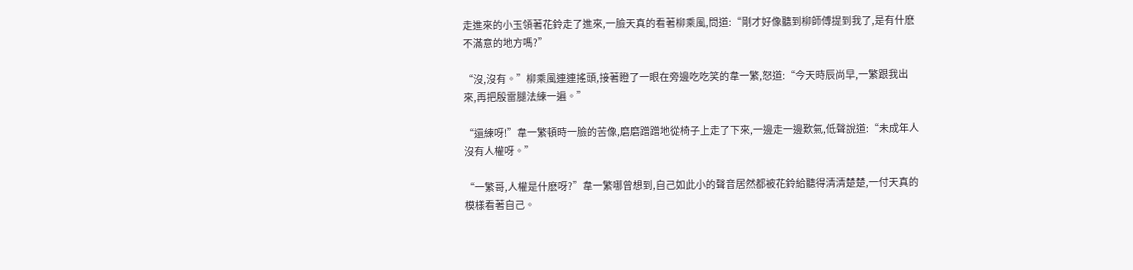走進來的小玉領著花鈴走了進來,一臉天真的看著柳乘風,問道:“剛才好像聽到柳師傅提到我了,是有什麽不滿意的地方嗎?”

“沒,沒有。”柳乘風連連搖頭,接著瞪了一眼在旁邊吃吃笑的韋一繁,怒道:“今天時辰尚早,一繁跟我出來,再把殷雷腿法練一遍。”

“還練呀!”韋一繁頓時一臉的苦像,磨磨蹭蹭地從椅子上走了下來,一邊走一邊歎氣,低聲說道:“未成年人沒有人權呀。”

“一繁哥,人權是什麽呀?”韋一繁哪曾想到,自己如此小的聲音居然都被花鈴給聽得清清楚楚,一付天真的模樣看著自己。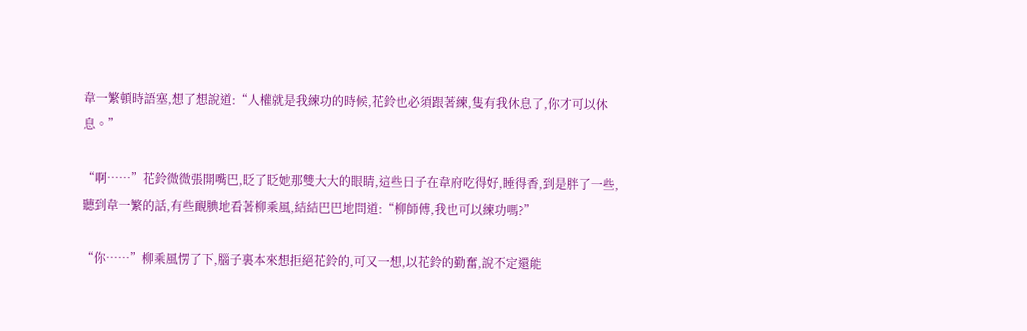韋一繁頓時語塞,想了想說道:“人權就是我練功的時候,花鈴也必須跟著練,隻有我休息了,你才可以休息。”

“啊……”花鈴微微張開嘴巴,眨了眨她那雙大大的眼睛,這些日子在韋府吃得好,睡得香,到是胖了一些,聽到韋一繁的話,有些靦腆地看著柳乘風,結結巴巴地問道:“柳師傅,我也可以練功嗎?”

“你……”柳乘風愣了下,腦子裏本來想拒絕花鈴的,可又一想,以花鈴的勤奮,說不定還能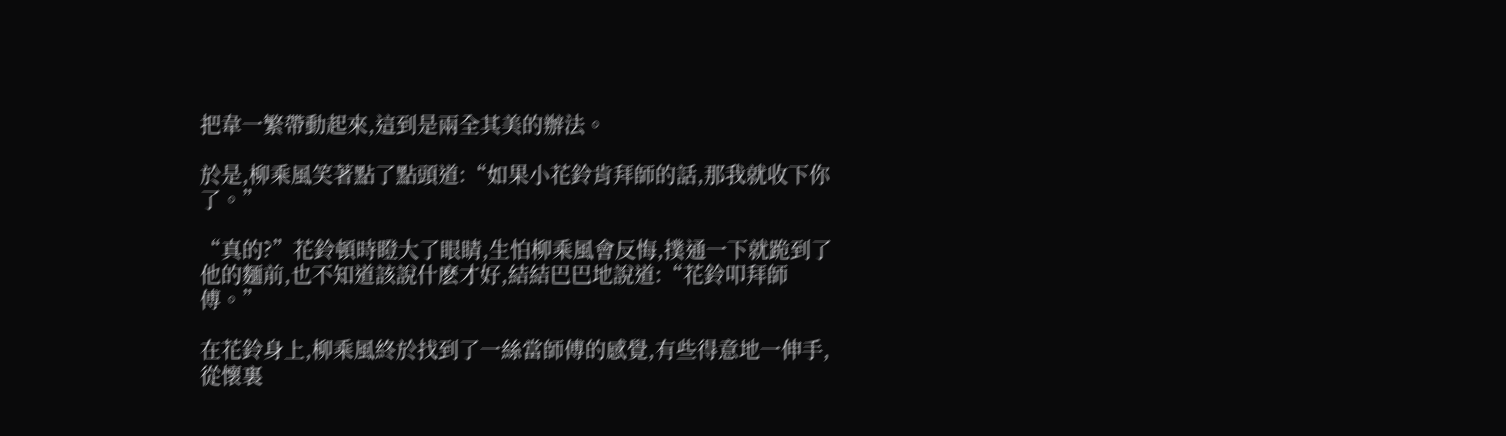把韋一繁帶動起來,這到是兩全其美的辦法。

於是,柳乘風笑著點了點頭道:“如果小花鈴肯拜師的話,那我就收下你了。”

“真的?”花鈴頓時瞪大了眼睛,生怕柳乘風會反悔,撲通一下就跪到了他的麵前,也不知道該說什麽才好,結結巴巴地說道:“花鈴叩拜師傅。”

在花鈴身上,柳乘風終於找到了一絲當師傅的感覺,有些得意地一伸手,從懷裏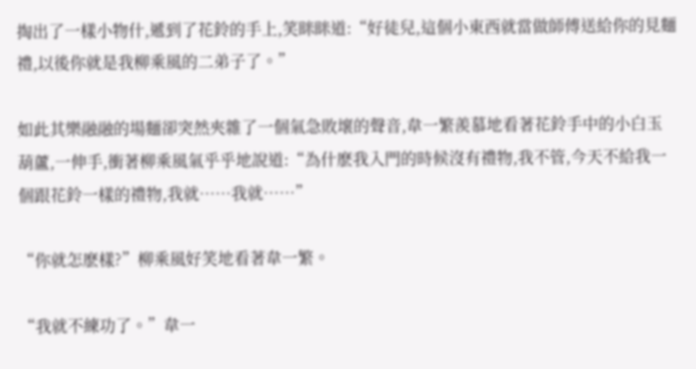掏出了一樣小物什,遞到了花鈴的手上,笑眯眯道:“好徒兒,這個小東西就當做師傅送給你的見麵禮,以後你就是我柳乘風的二弟子了。”

如此其樂融融的場麵卻突然夾雜了一個氣急敗壞的聲音,韋一繁羨慕地看著花鈴手中的小白玉葫蘆,一伸手,衝著柳乘風氣乎乎地說道:“為什麽我入門的時候沒有禮物,我不管,今天不給我一個跟花鈴一樣的禮物,我就……我就……”

“你就怎麽樣?”柳乘風好笑地看著韋一繁。

“我就不練功了。”韋一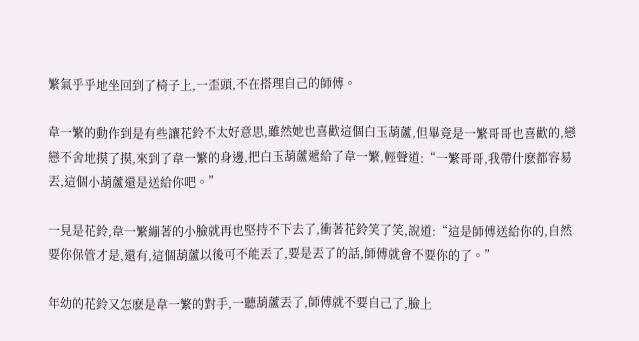繁氣乎乎地坐回到了椅子上,一歪頭,不在搭理自己的師傅。

韋一繁的動作到是有些讓花鈴不太好意思,雖然她也喜歡這個白玉葫蘆,但畢竟是一繁哥哥也喜歡的,戀戀不舍地摸了摸,來到了韋一繁的身邊,把白玉葫蘆遞給了韋一繁,輕聲道:“一繁哥哥,我帶什麽都容易丟,這個小葫蘆還是送給你吧。”

一見是花鈴,韋一繁繃著的小臉就再也堅持不下去了,衝著花鈴笑了笑,說道:“這是師傅送給你的,自然要你保管才是,還有,這個葫蘆以後可不能丟了,要是丟了的話,師傅就會不要你的了。”

年幼的花鈴又怎麽是韋一繁的對手,一聽葫蘆丟了,師傅就不要自己了,臉上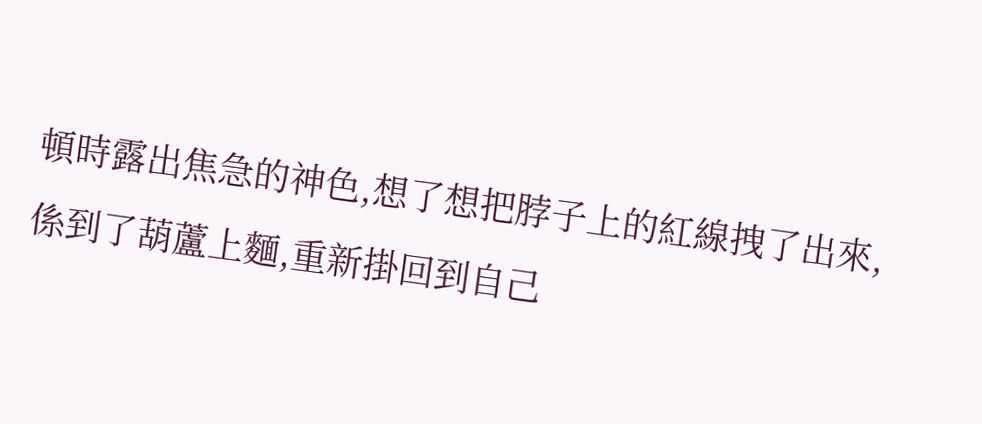頓時露出焦急的神色,想了想把脖子上的紅線拽了出來,係到了葫蘆上麵,重新掛回到自己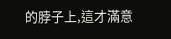的脖子上,這才滿意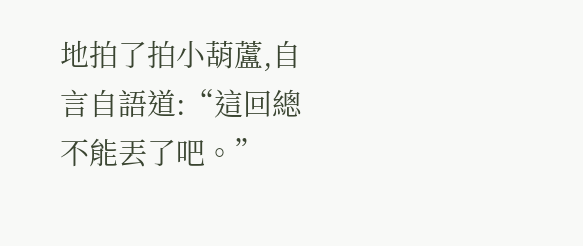地拍了拍小葫蘆,自言自語道:“這回總不能丟了吧。”